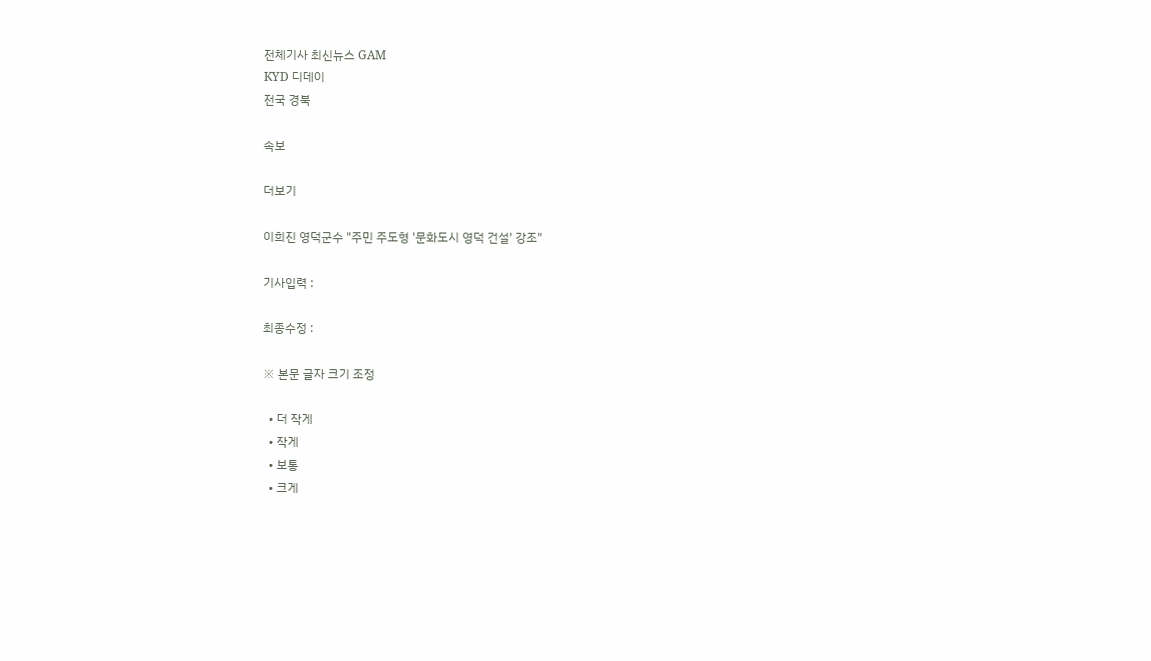전체기사 최신뉴스 GAM
KYD 디데이
전국 경북

속보

더보기

이희진 영덕군수 "주민 주도형 '문화도시 영덕 건설' 강조"

기사입력 :

최종수정 :

※ 본문 글자 크기 조정

  • 더 작게
  • 작게
  • 보통
  • 크게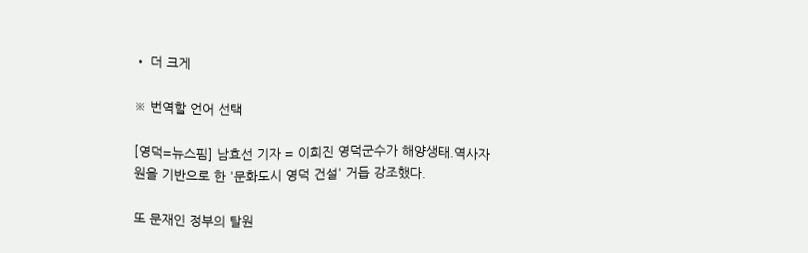• 더 크게

※ 번역할 언어 선택

[영덕=뉴스핌] 남효선 기자 = 이희진 영덕군수가 해양생태.역사자원을 기반으로 한 '문화도시 영덕 건설' 거듭 강조했다.

또 문재인 정부의 탈원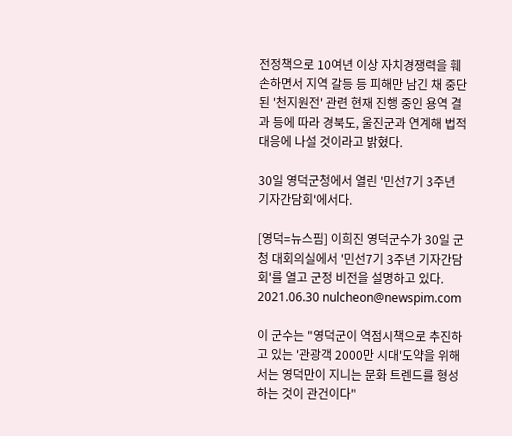전정책으로 10여년 이상 자치경쟁력을 훼손하면서 지역 갈등 등 피해만 남긴 채 중단된 '천지원전' 관련 현재 진행 중인 용역 결과 등에 따라 경북도, 울진군과 연계해 법적 대응에 나설 것이라고 밝혔다.

30일 영덕군청에서 열린 '민선7기 3주년 기자간담회'에서다.

[영덕=뉴스핌] 이희진 영덕군수가 30일 군청 대회의실에서 '민선7기 3주년 기자간담회'를 열고 군정 비전을 설명하고 있다. 2021.06.30 nulcheon@newspim.com

이 군수는 "영덕군이 역점시책으로 추진하고 있는 '관광객 2000만 시대'도약을 위해서는 영덕만이 지니는 문화 트렌드를 형성하는 것이 관건이다"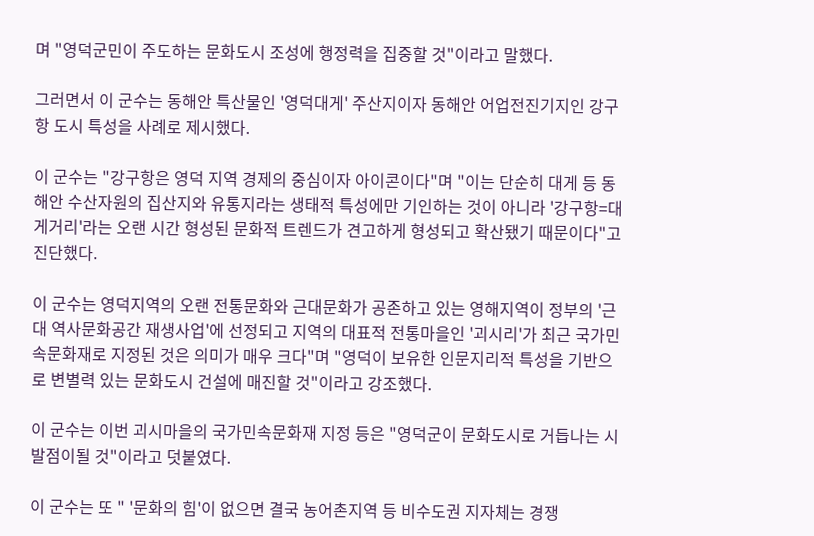며 "영덕군민이 주도하는 문화도시 조성에 행정력을 집중할 것"이라고 말했다.

그러면서 이 군수는 동해안 특산물인 '영덕대게' 주산지이자 동해안 어업전진기지인 강구항 도시 특성을 사례로 제시했다.

이 군수는 "강구항은 영덕 지역 경제의 중심이자 아이콘이다"며 "이는 단순히 대게 등 동해안 수산자원의 집산지와 유통지라는 생태적 특성에만 기인하는 것이 아니라 '강구항=대게거리'라는 오랜 시간 형성된 문화적 트렌드가 견고하게 형성되고 확산됐기 때문이다"고 진단했다.

이 군수는 영덕지역의 오랜 전통문화와 근대문화가 공존하고 있는 영해지역이 정부의 '근대 역사문화공간 재생사업'에 선정되고 지역의 대표적 전통마을인 '괴시리'가 최근 국가민속문화재로 지정된 것은 의미가 매우 크다"며 "영덕이 보유한 인문지리적 특성을 기반으로 변별력 있는 문화도시 건설에 매진할 것"이라고 강조했다.

이 군수는 이번 괴시마을의 국가민속문화재 지정 등은 "영덕군이 문화도시로 거듭나는 시발점이될 것"이라고 덧붙였다.

이 군수는 또 " '문화의 힘'이 없으면 결국 농어촌지역 등 비수도권 지자체는 경쟁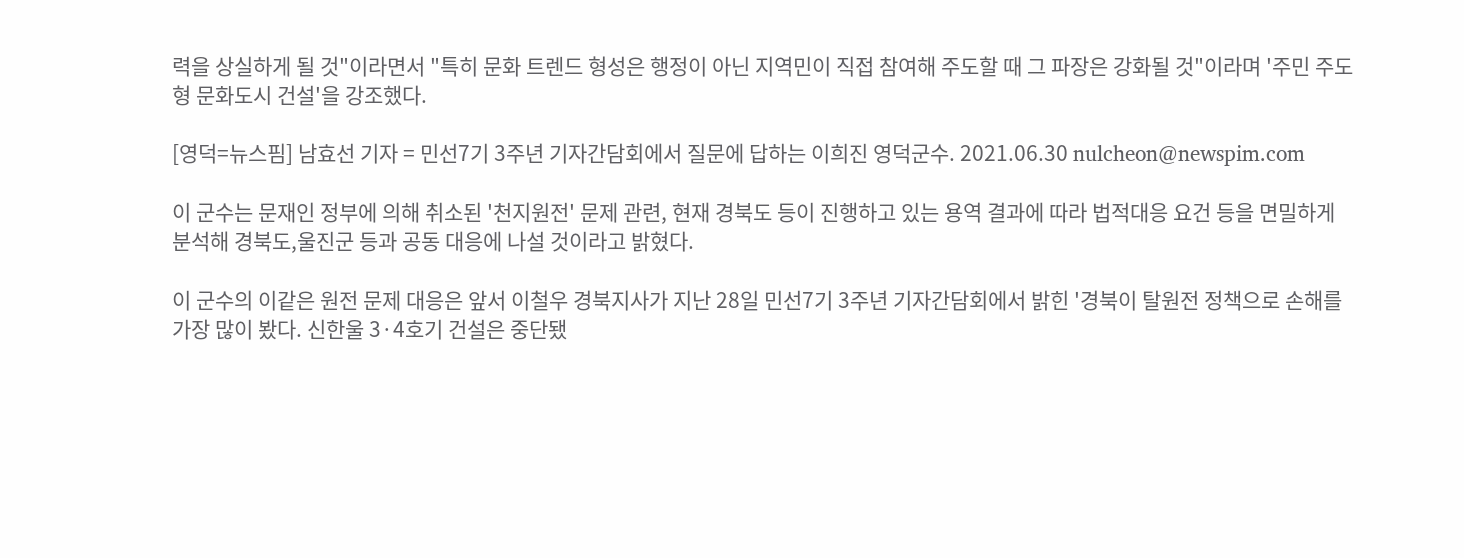력을 상실하게 될 것"이라면서 "특히 문화 트렌드 형성은 행정이 아닌 지역민이 직접 참여해 주도할 때 그 파장은 강화될 것"이라며 '주민 주도형 문화도시 건설'을 강조했다.

[영덕=뉴스핌] 남효선 기자 = 민선7기 3주년 기자간담회에서 질문에 답하는 이희진 영덕군수. 2021.06.30 nulcheon@newspim.com

이 군수는 문재인 정부에 의해 취소된 '천지원전' 문제 관련, 현재 경북도 등이 진행하고 있는 용역 결과에 따라 법적대응 요건 등을 면밀하게 분석해 경북도,울진군 등과 공동 대응에 나설 것이라고 밝혔다.

이 군수의 이같은 원전 문제 대응은 앞서 이철우 경북지사가 지난 28일 민선7기 3주년 기자간담회에서 밝힌 '경북이 탈원전 정책으로 손해를 가장 많이 봤다. 신한울 3·4호기 건설은 중단됐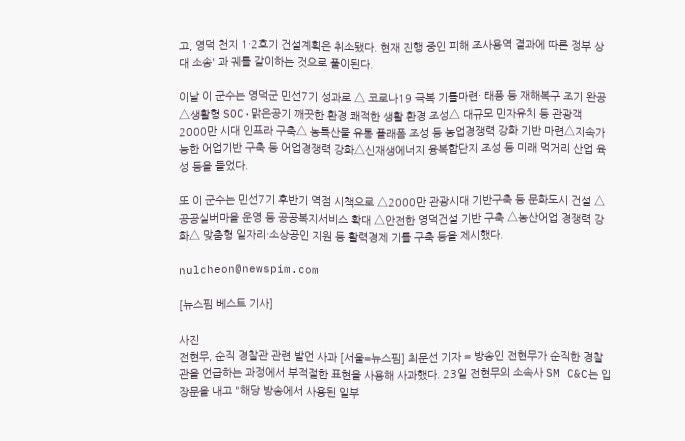고, 영덕 천지 1·2호기 건설계획은 취소됐다. 현재 진행 중인 피해 조사용역 결과에 따른 정부 상대 소송' 과 궤를 같이하는 것으로 풀이된다.

이날 이 군수는 영덕군 민선7기 성과로 △ 코로나19 극복 기틀마련· 태풍 등 재해복구 조기 완공 △생활형 SOC·맑은공기 깨끗한 환경 쾌적한 생활 환경 조성△ 대규모 민자유치 등 관광객 2000만 시대 인프라 구축△ 농특산물 유통 플래폼 조성 등 농업경쟁력 강화 기반 마련△지속가능한 어업기반 구축 등 어업경쟁력 강화△신재생에너지 융복합단지 조성 등 미래 먹거리 산업 육성 등을 들었다.

또 이 군수는 민선7기 후반기 역점 시책으로 △2000만 관광시대 기반구축 등 문화도시 건설 △공공실버마을 운영 등 공공복지서비스 확대 △안전한 영덕건설 기반 구축 △농산어업 경쟁력 강화△ 맞춤형 일자리·소상공인 지원 등 활력경제 기틀 구축 등을 제시했다.

nulcheon@newspim.com

[뉴스핌 베스트 기사]

사진
전현무, 순직 경찰관 관련 발언 사과 [서울=뉴스핌] 최문선 기자 = 방송인 전현무가 순직한 경찰관을 언급하는 과정에서 부적절한 표현을 사용해 사과했다. 23일 전현무의 소속사 SM C&C는 입장문을 내고 "해당 방송에서 사용된 일부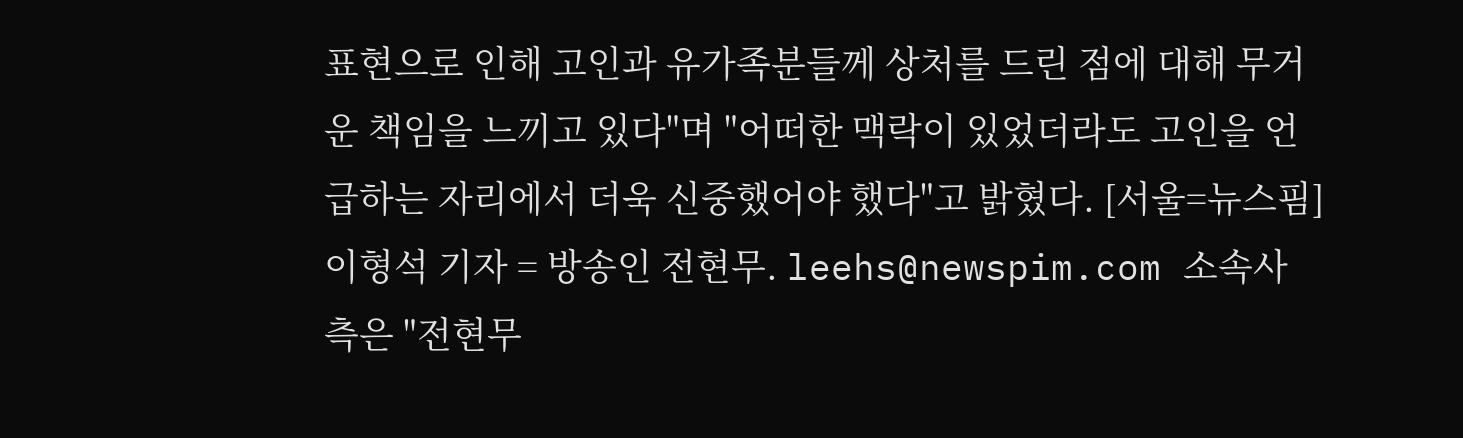표현으로 인해 고인과 유가족분들께 상처를 드린 점에 대해 무거운 책임을 느끼고 있다"며 "어떠한 맥락이 있었더라도 고인을 언급하는 자리에서 더욱 신중했어야 했다"고 밝혔다. [서울=뉴스핌] 이형석 기자 = 방송인 전현무. leehs@newspim.com 소속사 측은 "전현무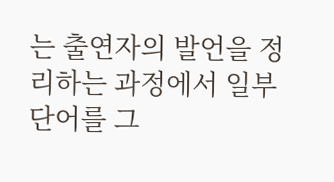는 출연자의 발언을 정리하는 과정에서 일부 단어를 그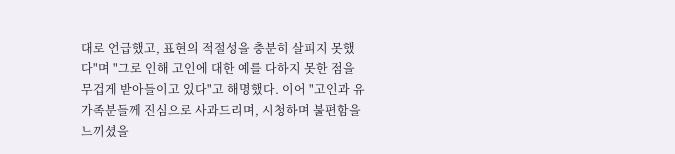대로 언급했고, 표현의 적절성을 충분히 살피지 못했다"며 "그로 인해 고인에 대한 예를 다하지 못한 점을 무겁게 받아들이고 있다"고 해명했다. 이어 "고인과 유가족분들께 진심으로 사과드리며, 시청하며 불편함을 느끼셨을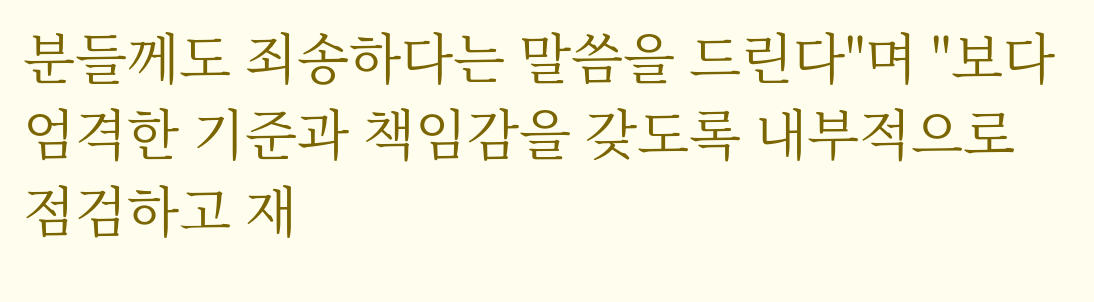분들께도 죄송하다는 말씀을 드린다"며 "보다 엄격한 기준과 책임감을 갖도록 내부적으로 점검하고 재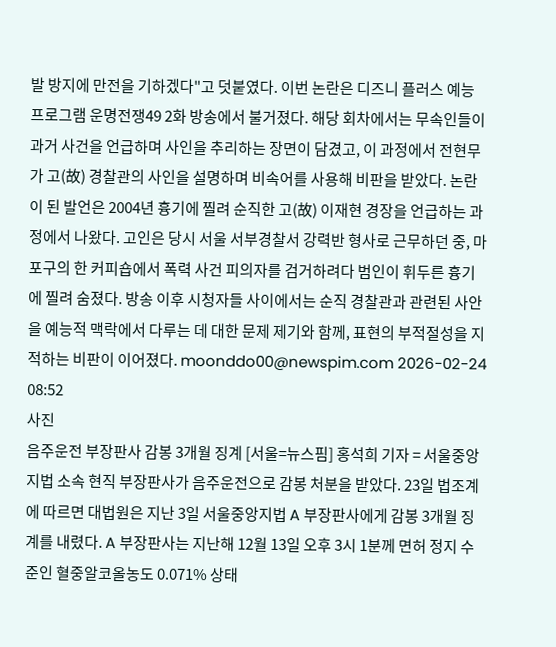발 방지에 만전을 기하겠다"고 덧붙였다. 이번 논란은 디즈니 플러스 예능 프로그램 운명전쟁49 2화 방송에서 불거졌다. 해당 회차에서는 무속인들이 과거 사건을 언급하며 사인을 추리하는 장면이 담겼고, 이 과정에서 전현무가 고(故) 경찰관의 사인을 설명하며 비속어를 사용해 비판을 받았다. 논란이 된 발언은 2004년 흉기에 찔려 순직한 고(故) 이재현 경장을 언급하는 과정에서 나왔다. 고인은 당시 서울 서부경찰서 강력반 형사로 근무하던 중, 마포구의 한 커피숍에서 폭력 사건 피의자를 검거하려다 범인이 휘두른 흉기에 찔려 숨졌다. 방송 이후 시청자들 사이에서는 순직 경찰관과 관련된 사안을 예능적 맥락에서 다루는 데 대한 문제 제기와 함께, 표현의 부적절성을 지적하는 비판이 이어졌다. moonddo00@newspim.com 2026-02-24 08:52
사진
음주운전 부장판사 감봉 3개월 징계 [서울=뉴스핌] 홍석희 기자 = 서울중앙지법 소속 현직 부장판사가 음주운전으로 감봉 처분을 받았다. 23일 법조계에 따르면 대법원은 지난 3일 서울중앙지법 A 부장판사에게 감봉 3개월 징계를 내렸다. A 부장판사는 지난해 12월 13일 오후 3시 1분께 면허 정지 수준인 혈중알코올농도 0.071% 상태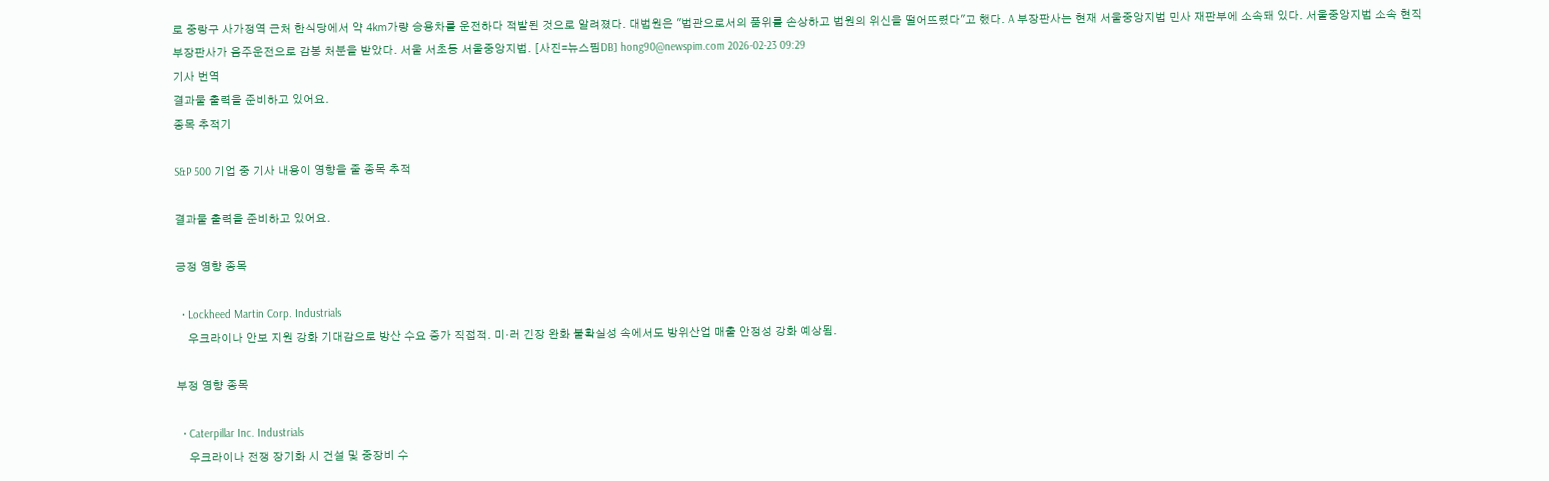로 중랑구 사가정역 근처 한식당에서 약 4㎞가량 승용차를 운전하다 적발된 것으로 알려졌다. 대법원은 "법관으로서의 품위를 손상하고 법원의 위신을 떨어뜨렸다"고 했다. A 부장판사는 현재 서울중앙지법 민사 재판부에 소속돼 있다. 서울중앙지법 소속 현직 부장판사가 음주운전으로 감봉 처분을 받았다. 서울 서초동 서울중앙지법. [사진=뉴스핌DB] hong90@newspim.com 2026-02-23 09:29
기사 번역
결과물 출력을 준비하고 있어요.
종목 추적기

S&P 500 기업 중 기사 내용이 영향을 줄 종목 추적

결과물 출력을 준비하고 있어요.

긍정 영향 종목

  • Lockheed Martin Corp. Industrials
    우크라이나 안보 지원 강화 기대감으로 방산 수요 증가 직접적. 미·러 긴장 완화 불확실성 속에서도 방위산업 매출 안정성 강화 예상됨.

부정 영향 종목

  • Caterpillar Inc. Industrials
    우크라이나 전쟁 장기화 시 건설 및 중장비 수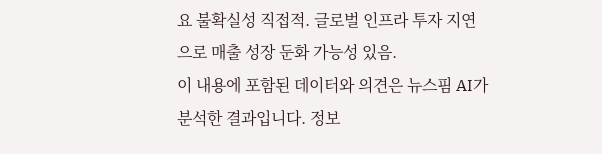요 불확실성 직접적. 글로벌 인프라 투자 지연으로 매출 성장 둔화 가능성 있음.
이 내용에 포함된 데이터와 의견은 뉴스핌 AI가 분석한 결과입니다. 정보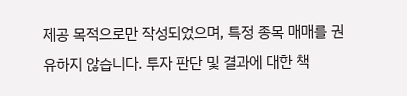제공 목적으로만 작성되었으며, 특정 종목 매매를 권유하지 않습니다. 투자 판단 및 결과에 대한 책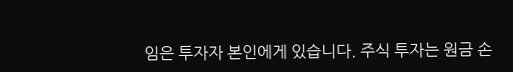임은 투자자 본인에게 있습니다. 주식 투자는 원금 손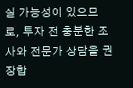실 가능성이 있으므로, 투자 전 충분한 조사와 전문가 상담을 권장합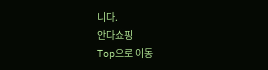니다.
안다쇼핑
Top으로 이동